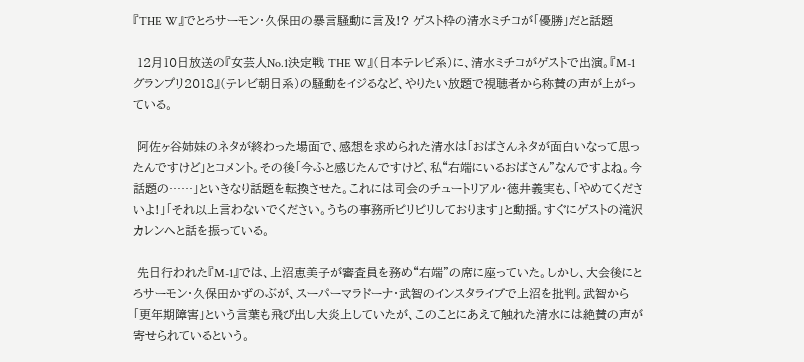『THE W』でとろサーモン・久保田の暴言騒動に言及!? ゲスト枠の清水ミチコが「優勝」だと話題

 12月10日放送の『女芸人No.1決定戦 THE W』(日本テレビ系)に、清水ミチコがゲストで出演。『M-1グランプリ2018』(テレビ朝日系)の騒動をイジるなど、やりたい放題で視聴者から称賛の声が上がっている。

 阿佐ヶ谷姉妹のネタが終わった場面で、感想を求められた清水は「おばさんネタが面白いなって思ったんですけど」とコメント。その後「今ふと感じたんですけど、私“右端にいるおばさん”なんですよね。今話題の……」といきなり話題を転換させた。これには司会のチュートリアル・徳井義実も、「やめてくださいよ!」「それ以上言わないでください。うちの事務所ピリピリしております」と動揺。すぐにゲストの滝沢カレンへと話を振っている。

 先日行われた『M-1』では、上沼恵美子が審査員を務め“右端”の席に座っていた。しかし、大会後にとろサーモン・久保田かずのぶが、スーパーマラドーナ・武智のインスタライブで上沼を批判。武智から「更年期障害」という言葉も飛び出し大炎上していたが、このことにあえて触れた清水には絶賛の声が寄せられているという。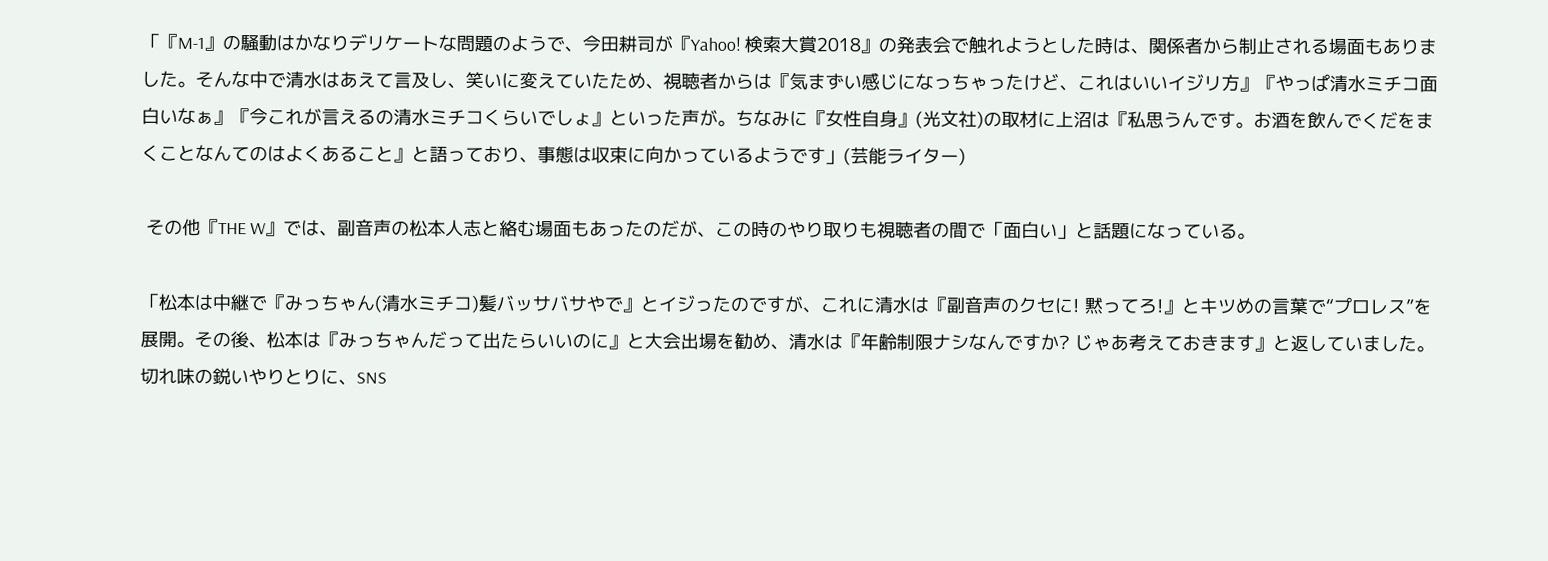「『M-1』の騒動はかなりデリケートな問題のようで、今田耕司が『Yahoo! 検索大賞2018』の発表会で触れようとした時は、関係者から制止される場面もありました。そんな中で清水はあえて言及し、笑いに変えていたため、視聴者からは『気まずい感じになっちゃったけど、これはいいイジリ方』『やっぱ清水ミチコ面白いなぁ』『今これが言えるの清水ミチコくらいでしょ』といった声が。ちなみに『女性自身』(光文社)の取材に上沼は『私思うんです。お酒を飲んでくだをまくことなんてのはよくあること』と語っており、事態は収束に向かっているようです」(芸能ライター)

 その他『THE W』では、副音声の松本人志と絡む場面もあったのだが、この時のやり取りも視聴者の間で「面白い」と話題になっている。

「松本は中継で『みっちゃん(清水ミチコ)髪バッサバサやで』とイジったのですが、これに清水は『副音声のクセに! 黙ってろ!』とキツめの言葉で“プロレス”を展開。その後、松本は『みっちゃんだって出たらいいのに』と大会出場を勧め、清水は『年齢制限ナシなんですか? じゃあ考えておきます』と返していました。切れ味の鋭いやりとりに、SNS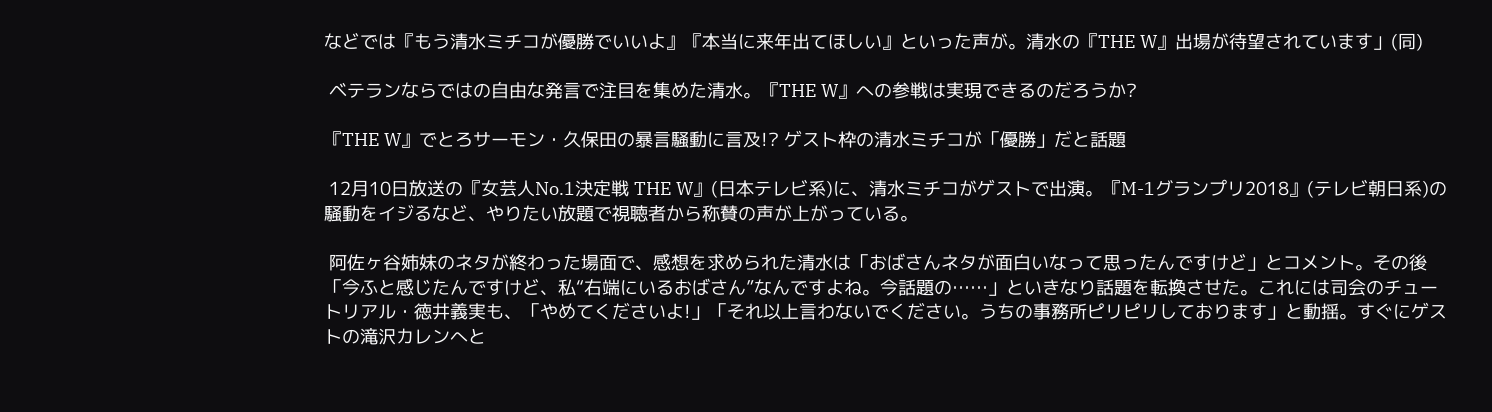などでは『もう清水ミチコが優勝でいいよ』『本当に来年出てほしい』といった声が。清水の『THE W』出場が待望されています」(同)

 ベテランならではの自由な発言で注目を集めた清水。『THE W』への参戦は実現できるのだろうか?

『THE W』でとろサーモン・久保田の暴言騒動に言及!? ゲスト枠の清水ミチコが「優勝」だと話題

 12月10日放送の『女芸人No.1決定戦 THE W』(日本テレビ系)に、清水ミチコがゲストで出演。『M-1グランプリ2018』(テレビ朝日系)の騒動をイジるなど、やりたい放題で視聴者から称賛の声が上がっている。

 阿佐ヶ谷姉妹のネタが終わった場面で、感想を求められた清水は「おばさんネタが面白いなって思ったんですけど」とコメント。その後「今ふと感じたんですけど、私“右端にいるおばさん”なんですよね。今話題の……」といきなり話題を転換させた。これには司会のチュートリアル・徳井義実も、「やめてくださいよ!」「それ以上言わないでください。うちの事務所ピリピリしております」と動揺。すぐにゲストの滝沢カレンへと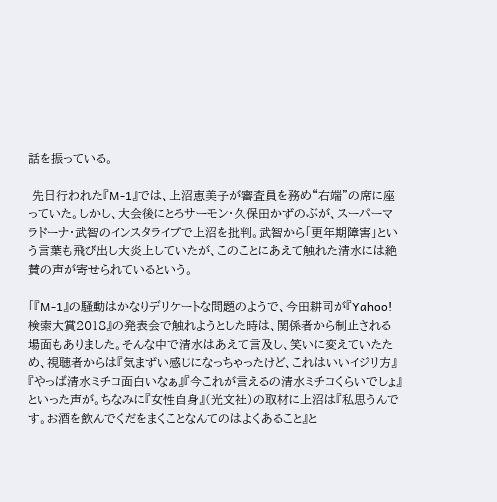話を振っている。

 先日行われた『M-1』では、上沼恵美子が審査員を務め“右端”の席に座っていた。しかし、大会後にとろサーモン・久保田かずのぶが、スーパーマラドーナ・武智のインスタライブで上沼を批判。武智から「更年期障害」という言葉も飛び出し大炎上していたが、このことにあえて触れた清水には絶賛の声が寄せられているという。

「『M-1』の騒動はかなりデリケートな問題のようで、今田耕司が『Yahoo! 検索大賞2018』の発表会で触れようとした時は、関係者から制止される場面もありました。そんな中で清水はあえて言及し、笑いに変えていたため、視聴者からは『気まずい感じになっちゃったけど、これはいいイジリ方』『やっぱ清水ミチコ面白いなぁ』『今これが言えるの清水ミチコくらいでしょ』といった声が。ちなみに『女性自身』(光文社)の取材に上沼は『私思うんです。お酒を飲んでくだをまくことなんてのはよくあること』と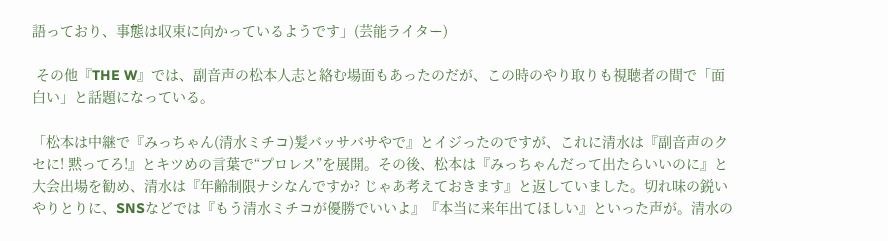語っており、事態は収束に向かっているようです」(芸能ライター)

 その他『THE W』では、副音声の松本人志と絡む場面もあったのだが、この時のやり取りも視聴者の間で「面白い」と話題になっている。

「松本は中継で『みっちゃん(清水ミチコ)髪バッサバサやで』とイジったのですが、これに清水は『副音声のクセに! 黙ってろ!』とキツめの言葉で“プロレス”を展開。その後、松本は『みっちゃんだって出たらいいのに』と大会出場を勧め、清水は『年齢制限ナシなんですか? じゃあ考えておきます』と返していました。切れ味の鋭いやりとりに、SNSなどでは『もう清水ミチコが優勝でいいよ』『本当に来年出てほしい』といった声が。清水の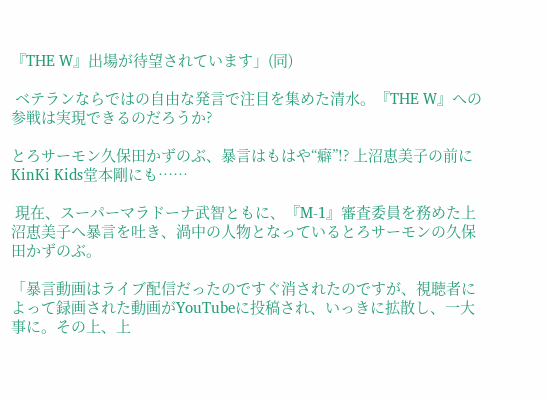『THE W』出場が待望されています」(同)

 ベテランならではの自由な発言で注目を集めた清水。『THE W』への参戦は実現できるのだろうか?

とろサーモン久保田かずのぶ、暴言はもはや“癖”!? 上沼恵美子の前にKinKi Kids堂本剛にも……

 現在、スーパーマラドーナ武智ともに、『M-1』審査委員を務めた上沼恵美子へ暴言を吐き、渦中の人物となっているとろサーモンの久保田かずのぶ。

「暴言動画はライブ配信だったのですぐ消されたのですが、視聴者によって録画された動画がYouTubeに投稿され、いっきに拡散し、一大事に。その上、上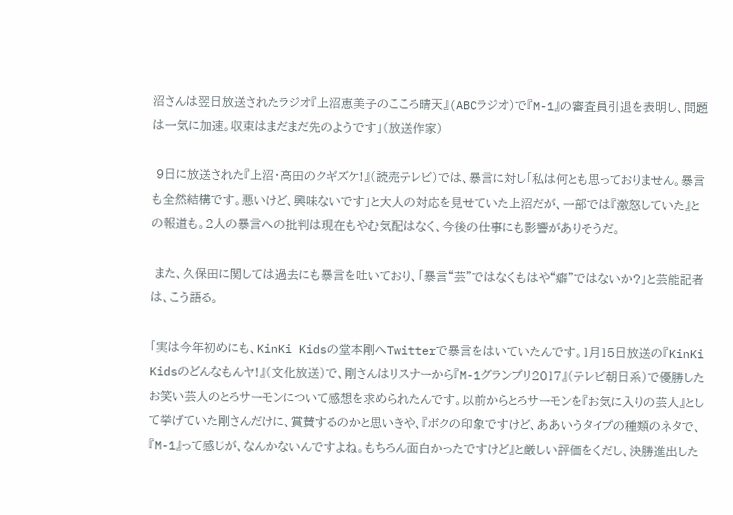沼さんは翌日放送されたラジオ『上沼恵美子のこころ晴天』(ABCラジオ)で『M-1』の審査員引退を表明し、問題は一気に加速。収束はまだまだ先のようです」(放送作家)

 9日に放送された『上沼・高田のクギズケ!』(読売テレビ)では、暴言に対し「私は何とも思っておりません。暴言も全然結構です。悪いけど、興味ないです」と大人の対応を見せていた上沼だが、一部では『激怒していた』との報道も。2人の暴言への批判は現在もやむ気配はなく、今後の仕事にも影響がありそうだ。

 また、久保田に関しては過去にも暴言を吐いており、「暴言“芸”ではなくもはや“癖”ではないか?」と芸能記者は、こう語る。

「実は今年初めにも、KinKi Kidsの堂本剛へTwitterで暴言をはいていたんです。1月15日放送の『KinKi Kidsのどんなもんヤ!』(文化放送)で、剛さんはリスナーから『M-1グランプリ2017』(テレビ朝日系)で優勝したお笑い芸人のとろサーモンについて感想を求められたんです。以前からとろサーモンを『お気に入りの芸人』として挙げていた剛さんだけに、賞賛するのかと思いきや、『ボクの印象ですけど、ああいうタイプの種類のネタで、『M-1』って感じが、なんかないんですよね。もちろん面白かったですけど』と厳しい評価をくだし、決勝進出した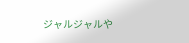ジャルジャルや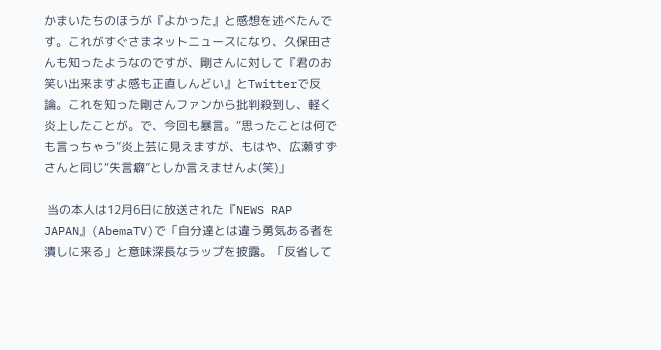かまいたちのほうが『よかった』と感想を述べたんです。これがすぐさまネットニュースになり、久保田さんも知ったようなのですが、剛さんに対して『君のお笑い出来ますよ感も正直しんどい』とTwitterで反論。これを知った剛さんファンから批判殺到し、軽く炎上したことが。で、今回も暴言。“思ったことは何でも言っちゃう”炎上芸に見えますが、もはや、広瀬すずさんと同じ“失言癖”としか言えませんよ(笑)」

 当の本人は12月6日に放送された『NEWS RAP JAPAN』(AbemaTV)で「自分達とは違う勇気ある者を潰しに来る」と意味深長なラップを披露。「反省して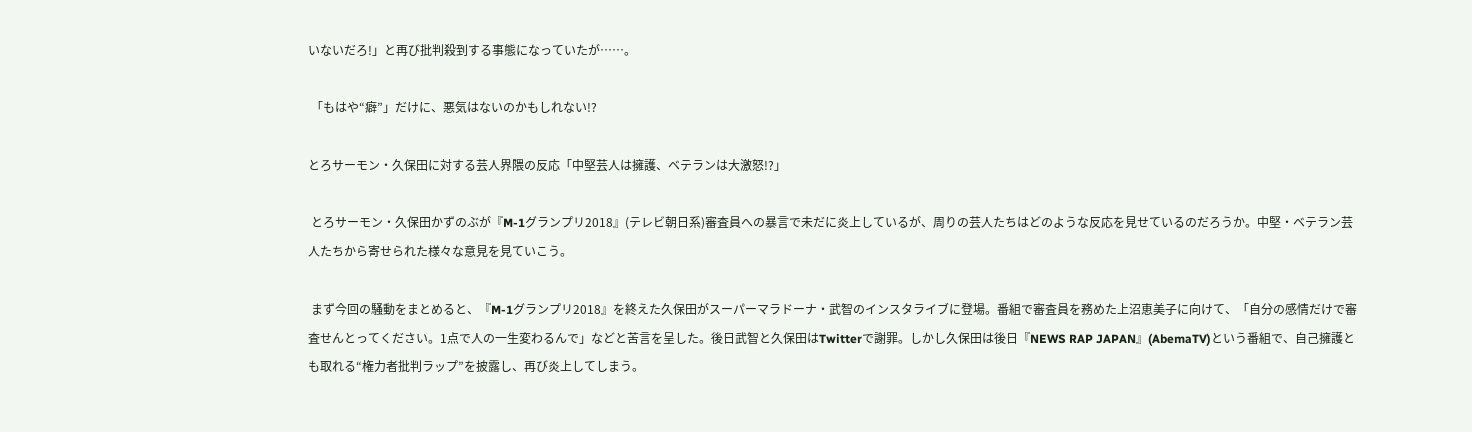いないだろ!」と再び批判殺到する事態になっていたが……。

 「もはや“癖”」だけに、悪気はないのかもしれない!?

とろサーモン・久保田に対する芸人界隈の反応「中堅芸人は擁護、ベテランは大激怒!?」

 とろサーモン・久保田かずのぶが『M-1グランプリ2018』(テレビ朝日系)審査員への暴言で未だに炎上しているが、周りの芸人たちはどのような反応を見せているのだろうか。中堅・ベテラン芸人たちから寄せられた様々な意見を見ていこう。

 まず今回の騒動をまとめると、『M-1グランプリ2018』を終えた久保田がスーパーマラドーナ・武智のインスタライブに登場。番組で審査員を務めた上沼恵美子に向けて、「自分の感情だけで審査せんとってください。1点で人の一生変わるんで」などと苦言を呈した。後日武智と久保田はTwitterで謝罪。しかし久保田は後日『NEWS RAP JAPAN』(AbemaTV)という番組で、自己擁護とも取れる“権力者批判ラップ”を披露し、再び炎上してしまう。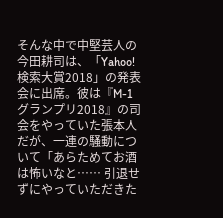そんな中で中堅芸人の今田耕司は、「Yahoo! 検索大賞2018」の発表会に出席。彼は『M-1グランプリ2018』の司会をやっていた張本人だが、一連の騒動について「あらためてお酒は怖いなと…… 引退せずにやっていただきた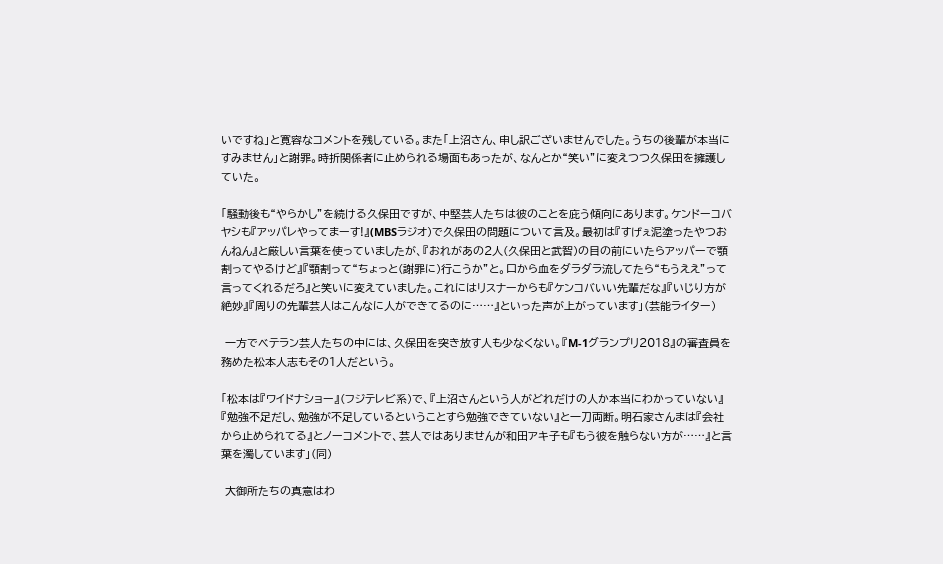いですね」と寛容なコメントを残している。また「上沼さん、申し訳ございませんでした。うちの後輩が本当にすみません」と謝罪。時折関係者に止められる場面もあったが、なんとか“笑い”に変えつつ久保田を擁護していた。

「騒動後も“やらかし”を続ける久保田ですが、中堅芸人たちは彼のことを庇う傾向にあります。ケンドーコバヤシも『アッパレやってまーす!』(MBSラジオ)で久保田の問題について言及。最初は『すげぇ泥塗ったやつおんねん』と厳しい言葉を使っていましたが、『おれがあの2人(久保田と武智)の目の前にいたらアッパーで顎割ってやるけど』『顎割って“ちょっと(謝罪に)行こうか”と。口から血をダラダラ流してたら“もうええ”って言ってくれるだろ』と笑いに変えていました。これにはリスナーからも『ケンコバいい先輩だな』『いじり方が絶妙』『周りの先輩芸人はこんなに人ができてるのに……』といった声が上がっています」(芸能ライター)

 一方でベテラン芸人たちの中には、久保田を突き放す人も少なくない。『M-1グランプリ2018』の審査員を務めた松本人志もその1人だという。

「松本は『ワイドナショー』(フジテレビ系)で、『上沼さんという人がどれだけの人か本当にわかっていない』『勉強不足だし、勉強が不足しているということすら勉強できていない』と一刀両断。明石家さんまは『会社から止められてる』とノーコメントで、芸人ではありませんが和田アキ子も『もう彼を触らない方が……』と言葉を濁しています」(同)

 大御所たちの真意はわ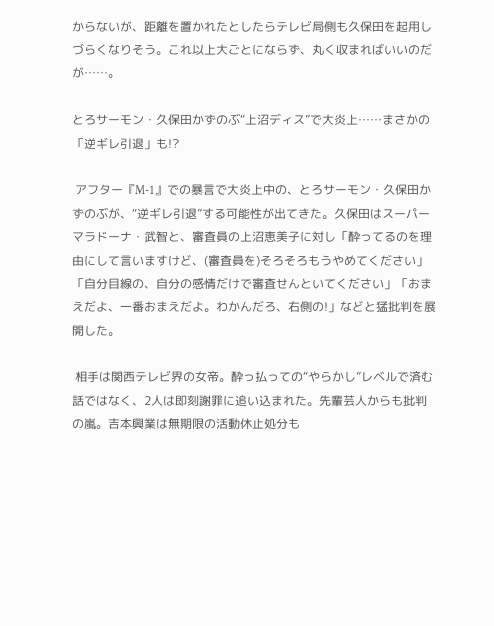からないが、距離を置かれたとしたらテレビ局側も久保田を起用しづらくなりそう。これ以上大ごとにならず、丸く収まればいいのだが……。

とろサーモン・久保田かずのぶ“上沼ディス”で大炎上……まさかの「逆ギレ引退」も!?

 アフター『M-1』での暴言で大炎上中の、とろサーモン・久保田かずのぶが、“逆ギレ引退”する可能性が出てきた。久保田はスーパーマラドーナ・武智と、審査員の上沼恵美子に対し「酔ってるのを理由にして言いますけど、(審査員を)そろそろもうやめてください」「自分目線の、自分の感情だけで審査せんといてください」「おまえだよ、一番おまえだよ。わかんだろ、右側の!」などと猛批判を展開した。

 相手は関西テレビ界の女帝。酔っ払っての“やらかし”レベルで済む話ではなく、2人は即刻謝罪に追い込まれた。先輩芸人からも批判の嵐。吉本興業は無期限の活動休止処分も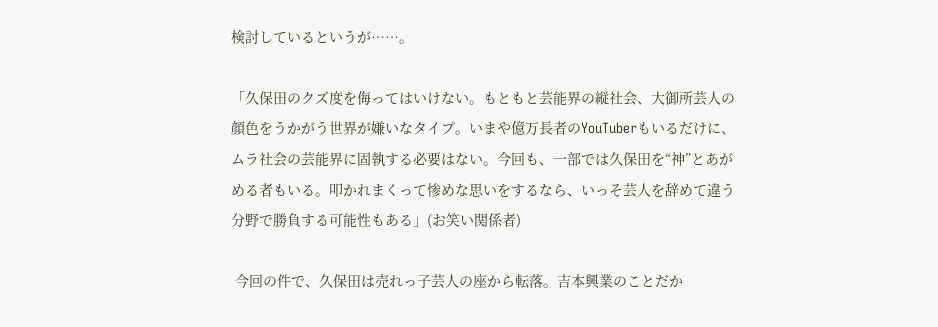検討しているというが……。

「久保田のクズ度を侮ってはいけない。もともと芸能界の縦社会、大御所芸人の顔色をうかがう世界が嫌いなタイプ。いまや億万長者のYouTuberもいるだけに、ムラ社会の芸能界に固執する必要はない。今回も、一部では久保田を“神”とあがめる者もいる。叩かれまくって惨めな思いをするなら、いっそ芸人を辞めて違う分野で勝負する可能性もある」(お笑い関係者)

 今回の件で、久保田は売れっ子芸人の座から転落。吉本興業のことだか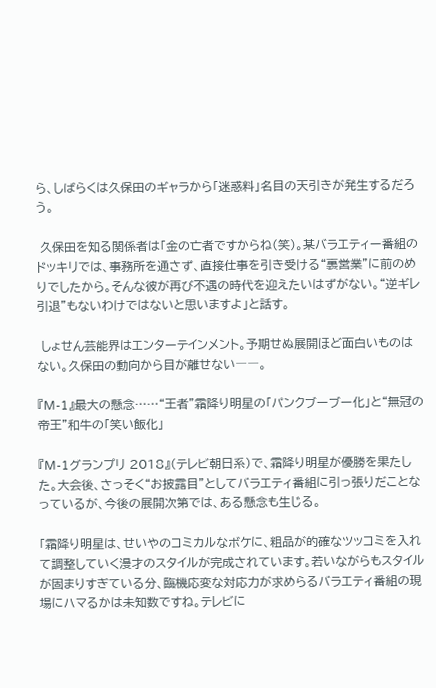ら、しばらくは久保田のギャラから「迷惑料」名目の天引きが発生するだろう。

 久保田を知る関係者は「金の亡者ですからね(笑)。某バラエティー番組のドッキリでは、事務所を通さず、直接仕事を引き受ける“裏営業”に前のめりでしたから。そんな彼が再び不遇の時代を迎えたいはずがない。“逆ギレ引退”もないわけではないと思いますよ」と話す。

 しょせん芸能界はエンターテインメント。予期せぬ展開ほど面白いものはない。久保田の動向から目が離せない――。

『M-1』最大の懸念……“王者”霜降り明星の「パンクブーブー化」と“無冠の帝王”和牛の「笑い飯化」

『M-1グランプリ 2018』(テレビ朝日系)で、霜降り明星が優勝を果たした。大会後、さっそく“お披露目”としてバラエティ番組に引っ張りだことなっているが、今後の展開次第では、ある懸念も生じる。

「霜降り明星は、せいやのコミカルなボケに、粗品が的確なツッコミを入れて調整していく漫才のスタイルが完成されています。若いながらもスタイルが固まりすぎている分、臨機応変な対応力が求めらるバラエティ番組の現場にハマるかは未知数ですね。テレビに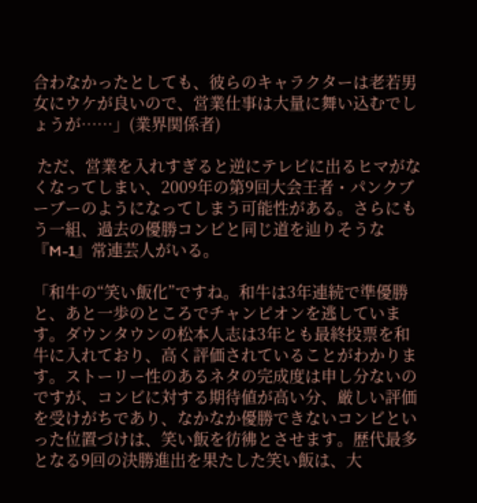合わなかったとしても、彼らのキャラクターは老若男女にウケが良いので、営業仕事は大量に舞い込むでしょうが……」(業界関係者)

 ただ、営業を入れすぎると逆にテレビに出るヒマがなくなってしまい、2009年の第9回大会王者・パンクブーブーのようになってしまう可能性がある。さらにもう一組、過去の優勝コンビと同じ道を辿りそうな『M-1』常連芸人がいる。

「和牛の“笑い飯化”ですね。和牛は3年連続で準優勝と、あと一歩のところでチャンピオンを逃しています。ダウンタウンの松本人志は3年とも最終投票を和牛に入れており、高く評価されていることがわかります。ストーリー性のあるネタの完成度は申し分ないのですが、コンビに対する期待値が高い分、厳しい評価を受けがちであり、なかなか優勝できないコンビといった位置づけは、笑い飯を彷彿とさせます。歴代最多となる9回の決勝進出を果たした笑い飯は、大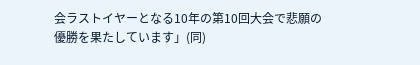会ラストイヤーとなる10年の第10回大会で悲願の優勝を果たしています」(同)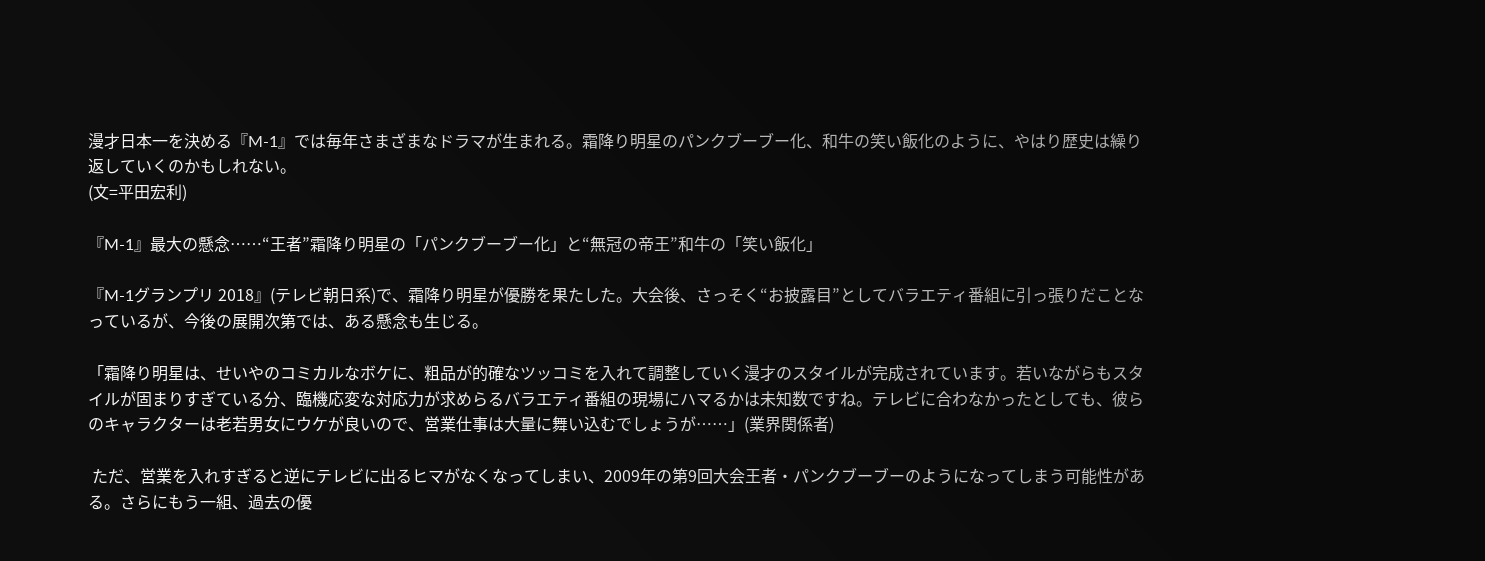漫才日本一を決める『M-1』では毎年さまざまなドラマが生まれる。霜降り明星のパンクブーブー化、和牛の笑い飯化のように、やはり歴史は繰り返していくのかもしれない。
(文=平田宏利)

『M-1』最大の懸念……“王者”霜降り明星の「パンクブーブー化」と“無冠の帝王”和牛の「笑い飯化」

『M-1グランプリ 2018』(テレビ朝日系)で、霜降り明星が優勝を果たした。大会後、さっそく“お披露目”としてバラエティ番組に引っ張りだことなっているが、今後の展開次第では、ある懸念も生じる。

「霜降り明星は、せいやのコミカルなボケに、粗品が的確なツッコミを入れて調整していく漫才のスタイルが完成されています。若いながらもスタイルが固まりすぎている分、臨機応変な対応力が求めらるバラエティ番組の現場にハマるかは未知数ですね。テレビに合わなかったとしても、彼らのキャラクターは老若男女にウケが良いので、営業仕事は大量に舞い込むでしょうが……」(業界関係者)

 ただ、営業を入れすぎると逆にテレビに出るヒマがなくなってしまい、2009年の第9回大会王者・パンクブーブーのようになってしまう可能性がある。さらにもう一組、過去の優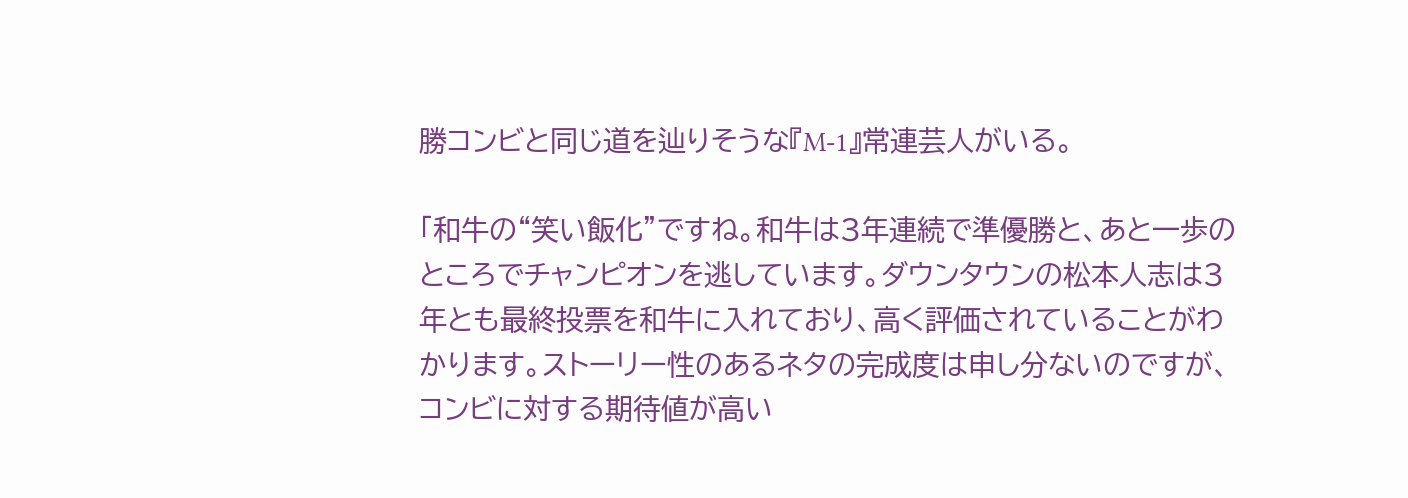勝コンビと同じ道を辿りそうな『M-1』常連芸人がいる。

「和牛の“笑い飯化”ですね。和牛は3年連続で準優勝と、あと一歩のところでチャンピオンを逃しています。ダウンタウンの松本人志は3年とも最終投票を和牛に入れており、高く評価されていることがわかります。ストーリー性のあるネタの完成度は申し分ないのですが、コンビに対する期待値が高い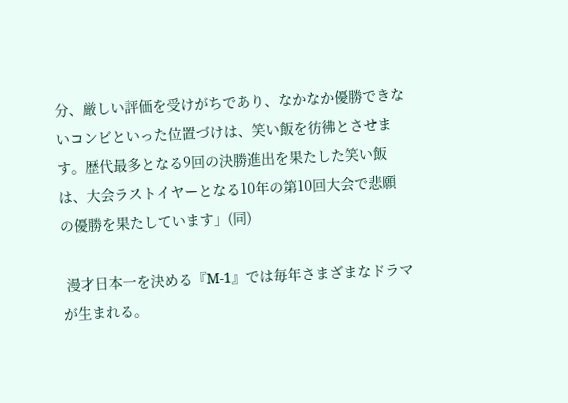分、厳しい評価を受けがちであり、なかなか優勝できないコンビといった位置づけは、笑い飯を彷彿とさせます。歴代最多となる9回の決勝進出を果たした笑い飯は、大会ラストイヤーとなる10年の第10回大会で悲願の優勝を果たしています」(同)

 漫才日本一を決める『M-1』では毎年さまざまなドラマが生まれる。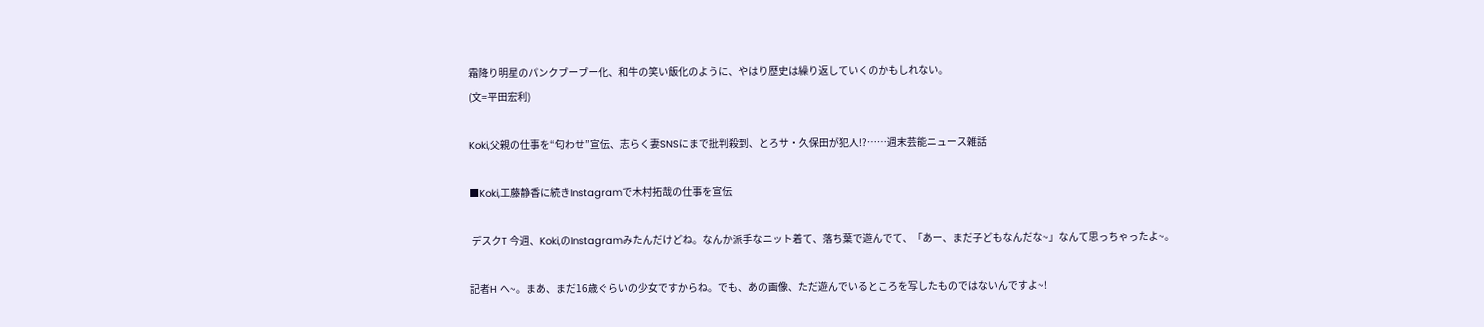霜降り明星のパンクブーブー化、和牛の笑い飯化のように、やはり歴史は繰り返していくのかもしれない。
(文=平田宏利)

Koki,父親の仕事を“匂わせ”宣伝、志らく妻SNSにまで批判殺到、とろサ・久保田が犯人!?……週末芸能ニュース雑話

■Koki,工藤静香に続きInstagramで木村拓哉の仕事を宣伝

 デスクT 今週、Koki,のInstagramみたんだけどね。なんか派手なニット着て、落ち葉で遊んでて、「あー、まだ子どもなんだな~」なんて思っちゃったよ~。

記者H へ~。まあ、まだ16歳ぐらいの少女ですからね。でも、あの画像、ただ遊んでいるところを写したものではないんですよ~!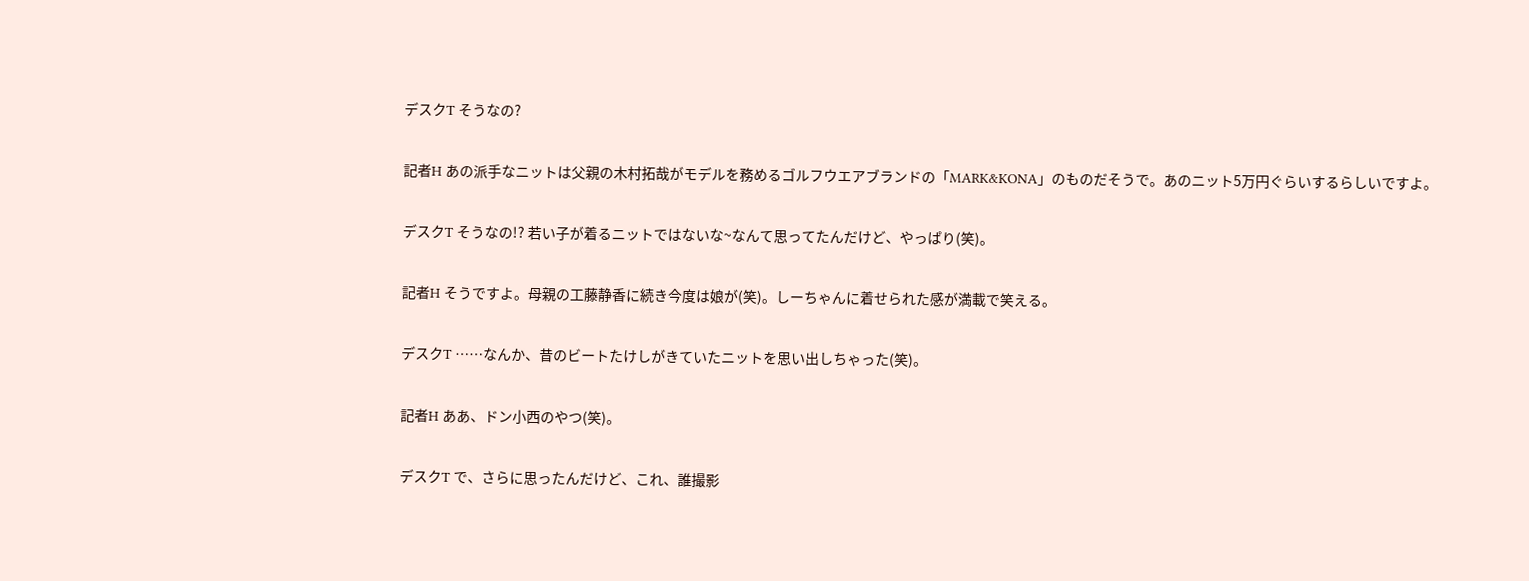デスクT そうなの?

記者H あの派手なニットは父親の木村拓哉がモデルを務めるゴルフウエアブランドの「MARK&KONA」のものだそうで。あのニット5万円ぐらいするらしいですよ。

デスクT そうなの!? 若い子が着るニットではないな~なんて思ってたんだけど、やっぱり(笑)。

記者H そうですよ。母親の工藤静香に続き今度は娘が(笑)。しーちゃんに着せられた感が満載で笑える。

デスクT ……なんか、昔のビートたけしがきていたニットを思い出しちゃった(笑)。

記者H ああ、ドン小西のやつ(笑)。

デスクT で、さらに思ったんだけど、これ、誰撮影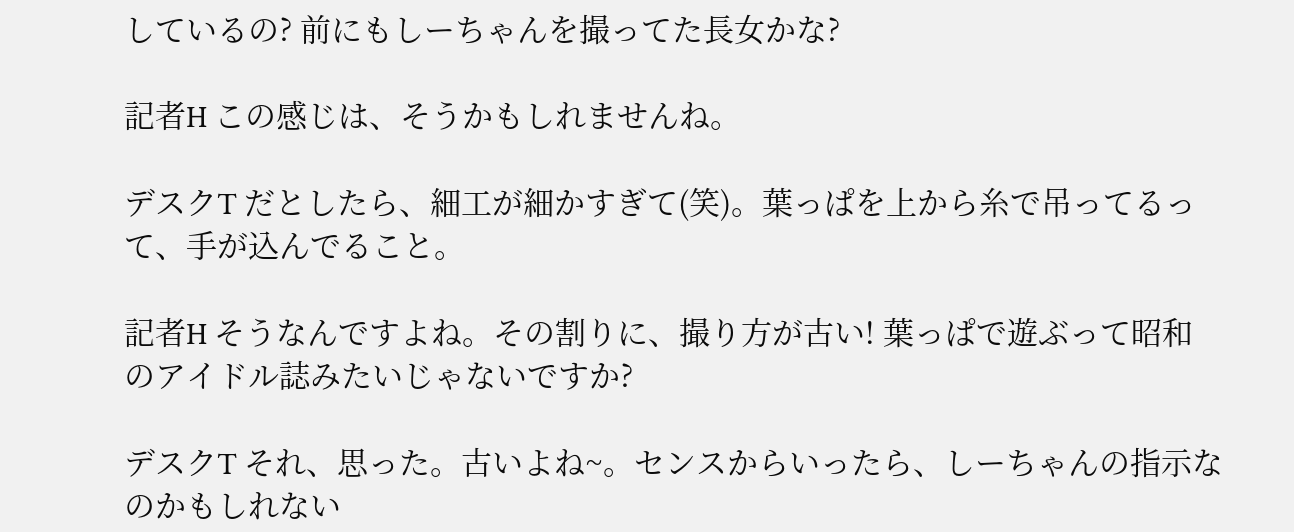しているの? 前にもしーちゃんを撮ってた長女かな?

記者H この感じは、そうかもしれませんね。

デスクT だとしたら、細工が細かすぎて(笑)。葉っぱを上から糸で吊ってるって、手が込んでること。

記者H そうなんですよね。その割りに、撮り方が古い! 葉っぱで遊ぶって昭和のアイドル誌みたいじゃないですか?

デスクT それ、思った。古いよね~。センスからいったら、しーちゃんの指示なのかもしれない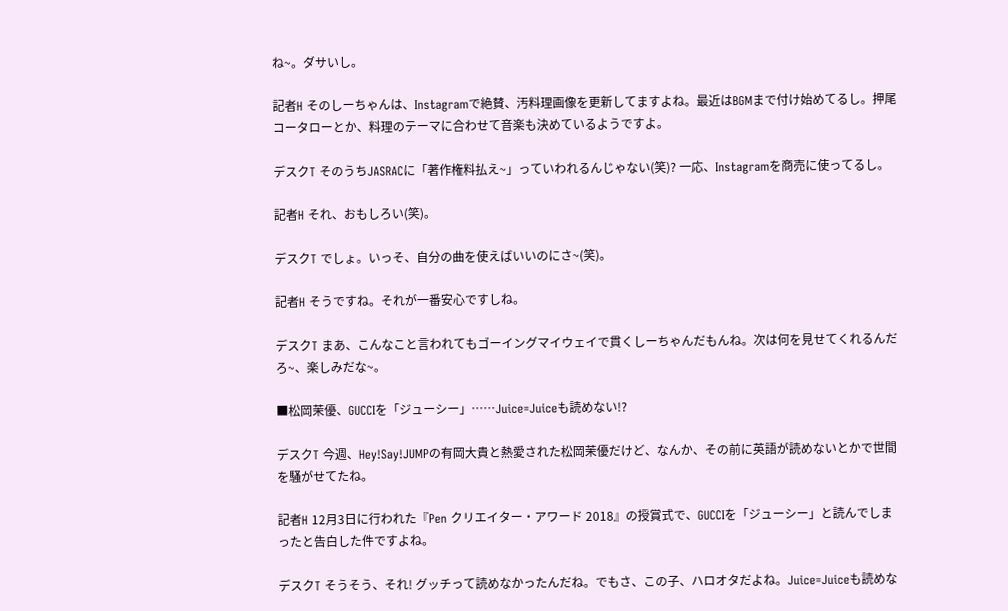ね~。ダサいし。

記者H そのしーちゃんは、Instagramで絶賛、汚料理画像を更新してますよね。最近はBGMまで付け始めてるし。押尾コータローとか、料理のテーマに合わせて音楽も決めているようですよ。

デスクT そのうちJASRACに「著作権料払え~」っていわれるんじゃない(笑)? 一応、Instagramを商売に使ってるし。

記者H それ、おもしろい(笑)。

デスクT でしょ。いっそ、自分の曲を使えばいいのにさ~(笑)。

記者H そうですね。それが一番安心ですしね。

デスクT まあ、こんなこと言われてもゴーイングマイウェイで貫くしーちゃんだもんね。次は何を見せてくれるんだろ~、楽しみだな~。

■松岡茉優、GUCCIを「ジューシー」……Juice=Juiceも読めない!?

デスクT 今週、Hey!Say!JUMPの有岡大貴と熱愛された松岡茉優だけど、なんか、その前に英語が読めないとかで世間を騒がせてたね。

記者H 12月3日に行われた『Pen クリエイター・アワード 2018』の授賞式で、GUCCIを「ジューシー」と読んでしまったと告白した件ですよね。

デスクT そうそう、それ! グッチって読めなかったんだね。でもさ、この子、ハロオタだよね。Juice=Juiceも読めな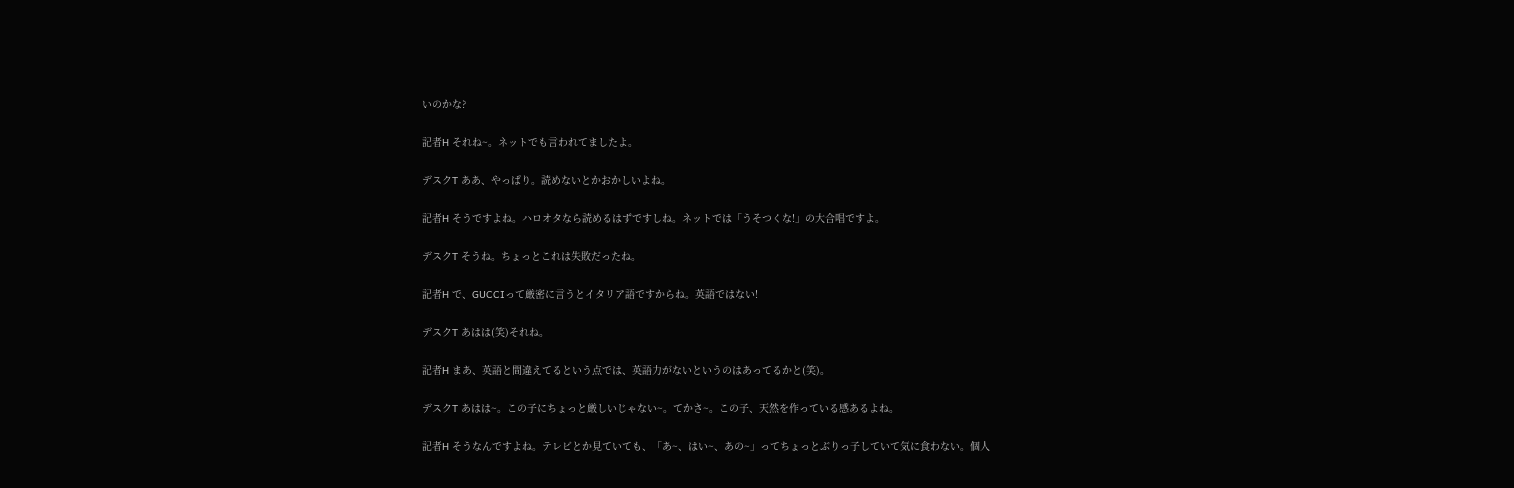いのかな?

記者H それね~。ネットでも言われてましたよ。

デスクT ああ、やっぱり。読めないとかおかしいよね。

記者H そうですよね。ハロオタなら読めるはずですしね。ネットでは「うそつくな!」の大合唱ですよ。

デスクT そうね。ちょっとこれは失敗だったね。

記者H で、GUCCIって厳密に言うとイタリア語ですからね。英語ではない!

デスクT あはは(笑)それね。

記者H まあ、英語と間違えてるという点では、英語力がないというのはあってるかと(笑)。

デスクT あはは~。この子にちょっと厳しいじゃない~。てかさ~。この子、天然を作っている感あるよね。

記者H そうなんですよね。テレビとか見ていても、「あ~、はい~、あの~」ってちょっとぶりっ子していて気に食わない。個人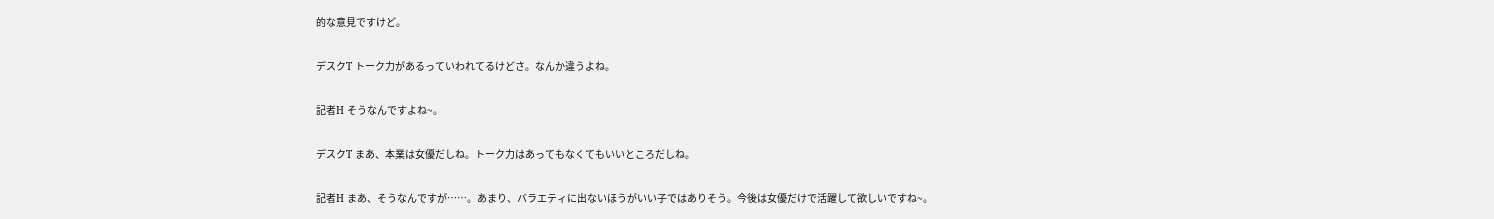的な意見ですけど。

デスクT トーク力があるっていわれてるけどさ。なんか違うよね。

記者H そうなんですよね~。

デスクT まあ、本業は女優だしね。トーク力はあってもなくてもいいところだしね。

記者H まあ、そうなんですが……。あまり、バラエティに出ないほうがいい子ではありそう。今後は女優だけで活躍して欲しいですね~。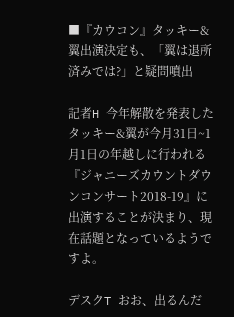■『カウコン』タッキー&翼出演決定も、「翼は退所済みでは?」と疑問噴出

記者H 今年解散を発表したタッキー&翼が今月31日~1月1日の年越しに行われる『ジャニーズカウントダウンコンサート2018-19』に出演することが決まり、現在話題となっているようですよ。

デスクT おお、出るんだ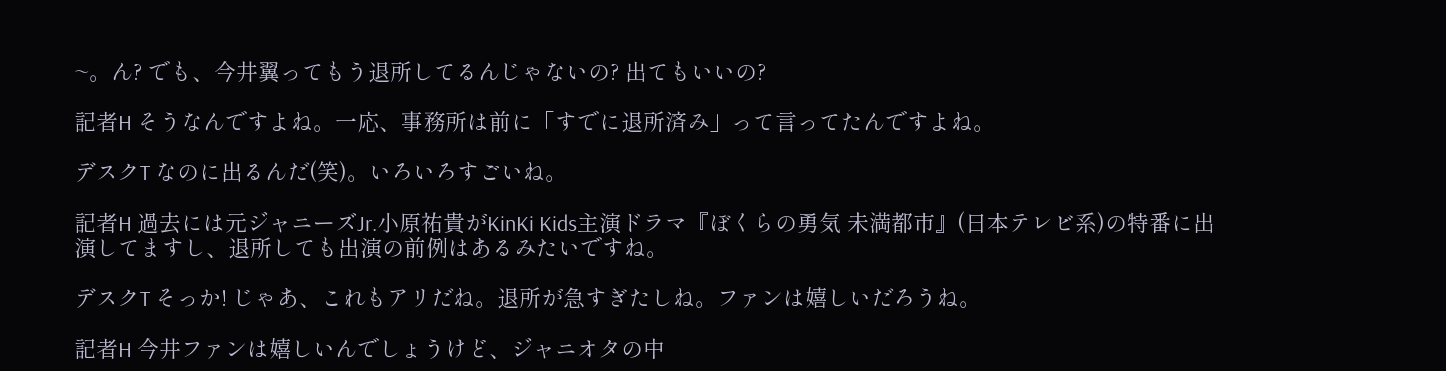~。ん? でも、今井翼ってもう退所してるんじゃないの? 出てもいいの?

記者H そうなんですよね。一応、事務所は前に「すでに退所済み」って言ってたんですよね。

デスクT なのに出るんだ(笑)。いろいろすごいね。

記者H 過去には元ジャニーズJr.小原祐貴がKinKi Kids主演ドラマ『ぼくらの勇気 未満都市』(日本テレビ系)の特番に出演してますし、退所しても出演の前例はあるみたいですね。

デスクT そっか! じゃあ、これもアリだね。退所が急すぎたしね。ファンは嬉しいだろうね。

記者H 今井ファンは嬉しいんでしょうけど、ジャニオタの中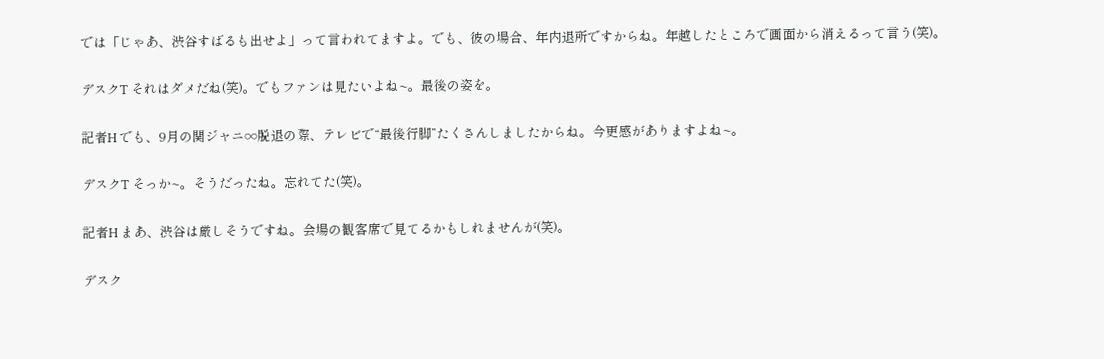では「じゃあ、渋谷すばるも出せよ」って言われてますよ。でも、彼の場合、年内退所ですからね。年越したところで画面から消えるって言う(笑)。

デスクT それはダメだね(笑)。でもファンは見たいよね~。最後の姿を。

記者H でも、9月の関ジャニ∞脱退の際、テレビで“最後行脚”たくさんしましたからね。今更感がありますよね~。

デスクT そっか~。そうだったね。忘れてた(笑)。

記者H まあ、渋谷は厳しそうですね。会場の観客席で見てるかもしれませんが(笑)。

デスク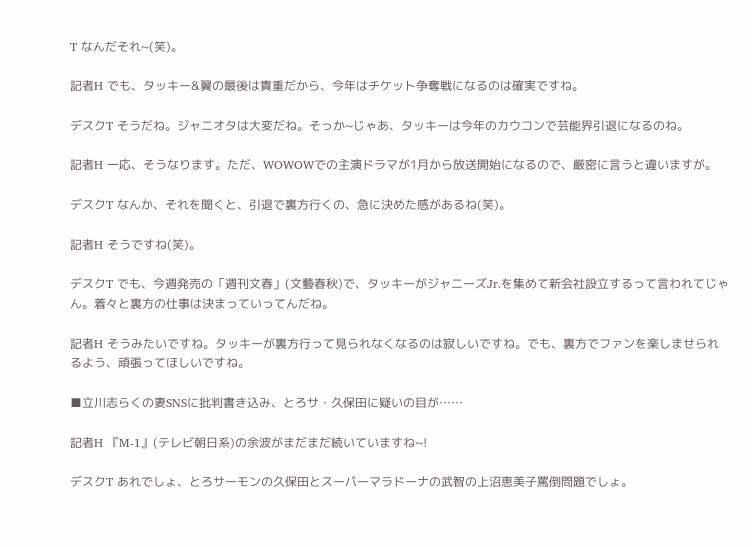T なんだそれ~(笑)。

記者H でも、タッキー&翼の最後は貴重だから、今年はチケット争奪戦になるのは確実ですね。

デスクT そうだね。ジャニオタは大変だね。そっか~じゃあ、タッキーは今年のカウコンで芸能界引退になるのね。

記者H 一応、そうなります。ただ、WOWOWでの主演ドラマが1月から放送開始になるので、厳密に言うと違いますが。

デスクT なんか、それを聞くと、引退で裏方行くの、急に決めた感があるね(笑)。

記者H そうですね(笑)。

デスクT でも、今週発売の「週刊文春」(文藝春秋)で、タッキーがジャニーズJr.を集めて新会社設立するって言われてじゃん。着々と裏方の仕事は決まっていってんだね。

記者H そうみたいですね。タッキーが裏方行って見られなくなるのは寂しいですね。でも、裏方でファンを楽しませられるよう、頑張ってほしいですね。

■立川志らくの妻SNSに批判書き込み、とろサ・久保田に疑いの目が……

記者H 『M-1』(テレビ朝日系)の余波がまだまだ続いていますね~!

デスクT あれでしょ、とろサーモンの久保田とスーパーマラドーナの武智の上沼恵美子罵倒問題でしょ。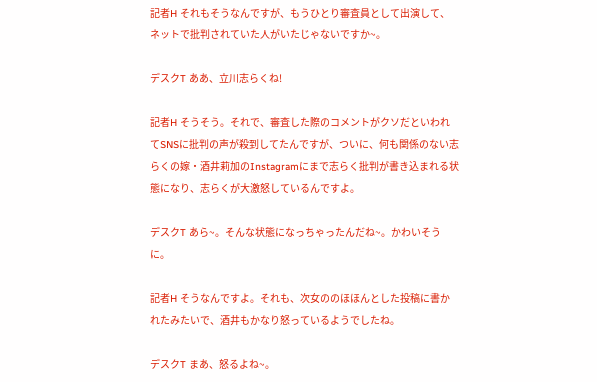記者H それもそうなんですが、もうひとり審査員として出演して、ネットで批判されていた人がいたじゃないですか~。

デスクT ああ、立川志らくね!

記者H そうそう。それで、審査した際のコメントがクソだといわれてSNSに批判の声が殺到してたんですが、ついに、何も関係のない志らくの嫁・酒井莉加のInstagramにまで志らく批判が書き込まれる状態になり、志らくが大激怒しているんですよ。

デスクT あら~。そんな状態になっちゃったんだね~。かわいそうに。

記者H そうなんですよ。それも、次女ののほほんとした投稿に書かれたみたいで、酒井もかなり怒っているようでしたね。

デスクT まあ、怒るよね~。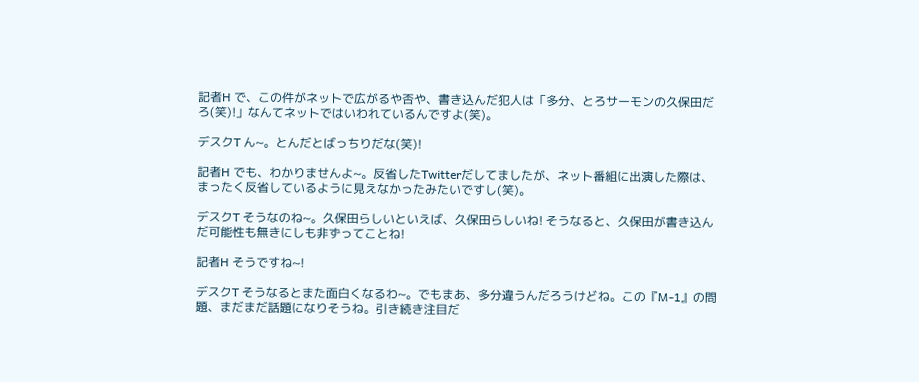記者H で、この件がネットで広がるや否や、書き込んだ犯人は「多分、とろサーモンの久保田だろ(笑)!」なんてネットではいわれているんですよ(笑)。

デスクT ん~。とんだとばっちりだな(笑)!

記者H でも、わかりませんよ~。反省したTwitterだしてましたが、ネット番組に出演した際は、まったく反省しているように見えなかったみたいですし(笑)。

デスクT そうなのね~。久保田らしいといえば、久保田らしいね! そうなると、久保田が書き込んだ可能性も無きにしも非ずってことね!

記者H そうですね~!

デスクT そうなるとまた面白くなるわ~。でもまあ、多分違うんだろうけどね。この『M-1』の問題、まだまだ話題になりそうね。引き続き注目だ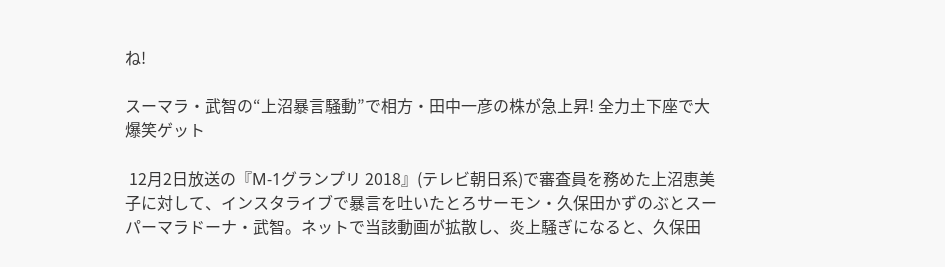ね!

スーマラ・武智の“上沼暴言騒動”で相方・田中一彦の株が急上昇! 全力土下座で大爆笑ゲット

 12月2日放送の『M-1グランプリ 2018』(テレビ朝日系)で審査員を務めた上沼恵美子に対して、インスタライブで暴言を吐いたとろサーモン・久保田かずのぶとスーパーマラドーナ・武智。ネットで当該動画が拡散し、炎上騒ぎになると、久保田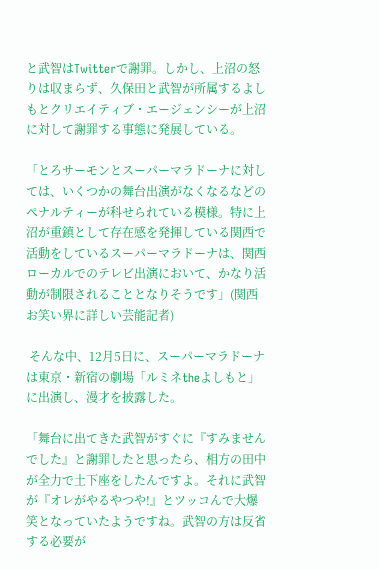と武智はTwitterで謝罪。しかし、上沼の怒りは収まらず、久保田と武智が所属するよしもとクリエイティブ・エージェンシーが上沼に対して謝罪する事態に発展している。

「とろサーモンとスーパーマラドーナに対しては、いくつかの舞台出演がなくなるなどのペナルティーが科せられている模様。特に上沼が重鎮として存在感を発揮している関西で活動をしているスーパーマラドーナは、関西ローカルでのテレビ出演において、かなり活動が制限されることとなりそうです」(関西お笑い界に詳しい芸能記者)

 そんな中、12月5日に、スーパーマラドーナは東京・新宿の劇場「ルミネtheよしもと」に出演し、漫才を披露した。

「舞台に出てきた武智がすぐに『すみませんでした』と謝罪したと思ったら、相方の田中が全力で土下座をしたんですよ。それに武智が『オレがやるやつや!』とツッコんで大爆笑となっていたようですね。武智の方は反省する必要が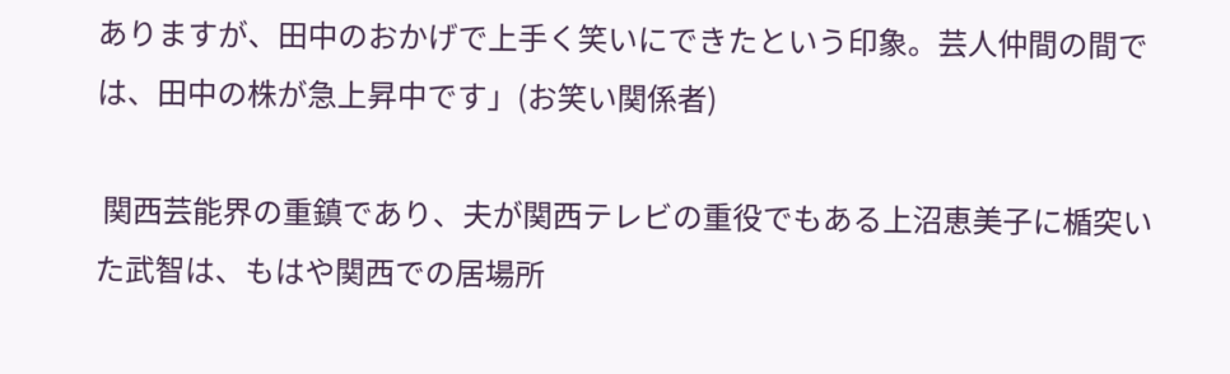ありますが、田中のおかげで上手く笑いにできたという印象。芸人仲間の間では、田中の株が急上昇中です」(お笑い関係者)

 関西芸能界の重鎮であり、夫が関西テレビの重役でもある上沼恵美子に楯突いた武智は、もはや関西での居場所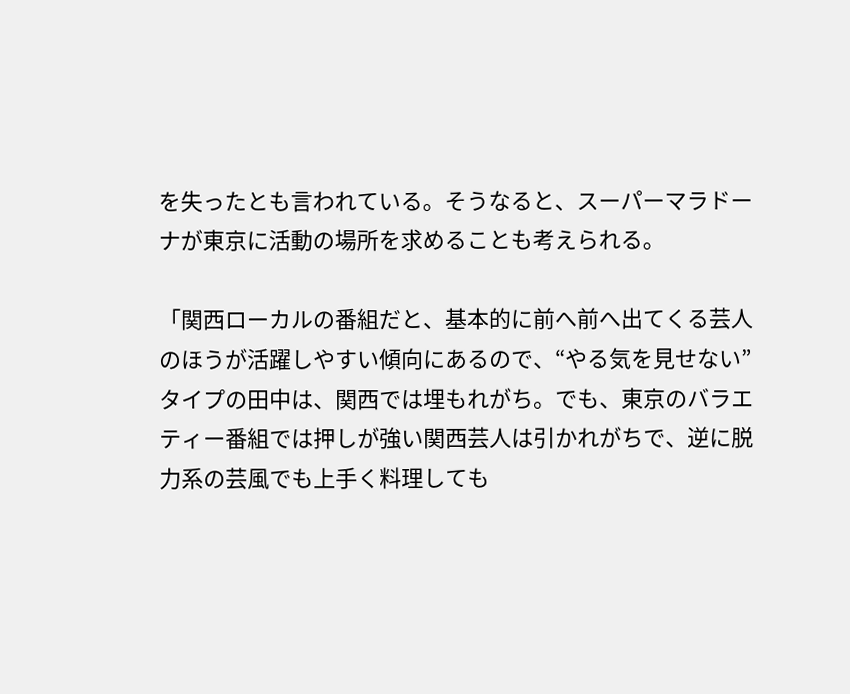を失ったとも言われている。そうなると、スーパーマラドーナが東京に活動の場所を求めることも考えられる。

「関西ローカルの番組だと、基本的に前へ前へ出てくる芸人のほうが活躍しやすい傾向にあるので、“やる気を見せない”タイプの田中は、関西では埋もれがち。でも、東京のバラエティー番組では押しが強い関西芸人は引かれがちで、逆に脱力系の芸風でも上手く料理しても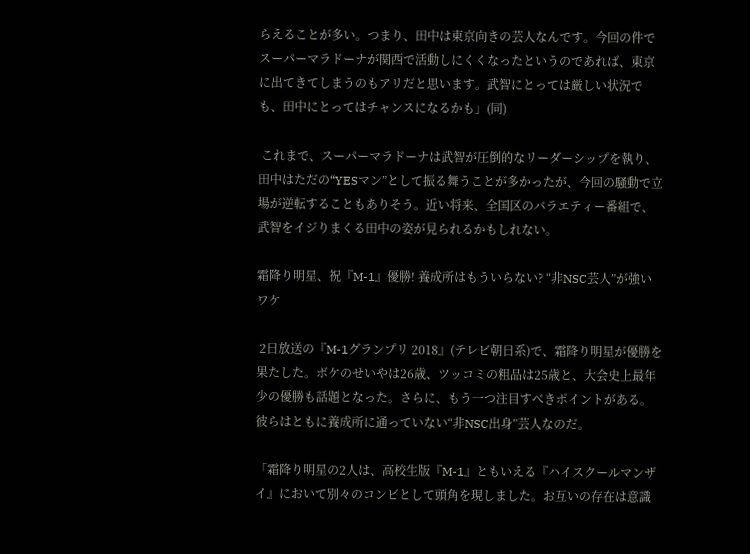らえることが多い。つまり、田中は東京向きの芸人なんです。今回の件でスーパーマラドーナが関西で活動しにくくなったというのであれば、東京に出てきてしまうのもアリだと思います。武智にとっては厳しい状況でも、田中にとってはチャンスになるかも」(同)

 これまで、スーパーマラドーナは武智が圧倒的なリーダーシップを執り、田中はただの“YESマン”として振る舞うことが多かったが、今回の騒動で立場が逆転することもありそう。近い将来、全国区のバラエティー番組で、武智をイジりまくる田中の姿が見られるかもしれない。

霜降り明星、祝『M-1』優勝! 養成所はもういらない? “非NSC芸人”が強いワケ

 2日放送の『M-1グランプリ 2018』(テレビ朝日系)で、霜降り明星が優勝を果たした。ボケのせいやは26歳、ツッコミの粗品は25歳と、大会史上最年少の優勝も話題となった。さらに、もう一つ注目すべきポイントがある。彼らはともに養成所に通っていない“非NSC出身”芸人なのだ。

「霜降り明星の2人は、高校生版『M-1』ともいえる『ハイスクールマンザイ』において別々のコンビとして頭角を現しました。お互いの存在は意識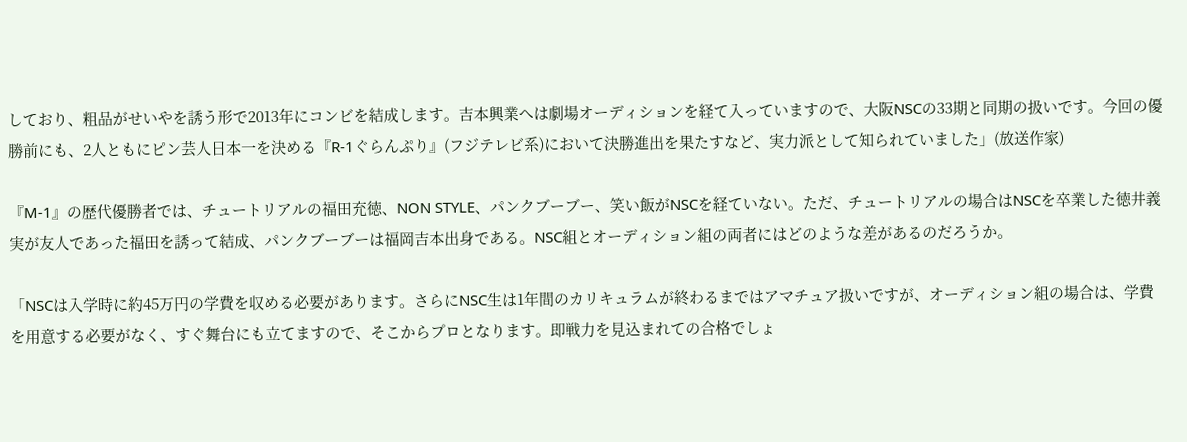しており、粗品がせいやを誘う形で2013年にコンビを結成します。吉本興業へは劇場オーディションを経て入っていますので、大阪NSCの33期と同期の扱いです。今回の優勝前にも、2人ともにピン芸人日本一を決める『R-1ぐらんぷり』(フジテレビ系)において決勝進出を果たすなど、実力派として知られていました」(放送作家)

『M-1』の歴代優勝者では、チュートリアルの福田充徳、NON STYLE、パンクブーブー、笑い飯がNSCを経ていない。ただ、チュートリアルの場合はNSCを卒業した徳井義実が友人であった福田を誘って結成、パンクブーブーは福岡吉本出身である。NSC組とオーディション組の両者にはどのような差があるのだろうか。

「NSCは入学時に約45万円の学費を収める必要があります。さらにNSC生は1年間のカリキュラムが終わるまではアマチュア扱いですが、オーディション組の場合は、学費を用意する必要がなく、すぐ舞台にも立てますので、そこからプロとなります。即戦力を見込まれての合格でしょ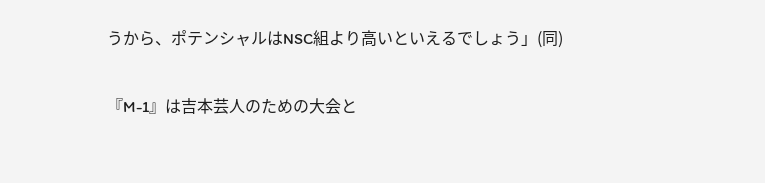うから、ポテンシャルはNSC組より高いといえるでしょう」(同)

『M-1』は吉本芸人のための大会と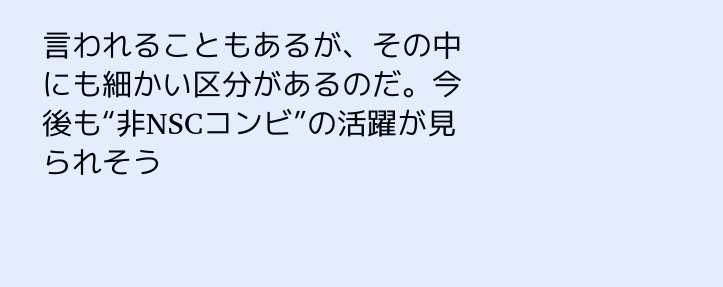言われることもあるが、その中にも細かい区分があるのだ。今後も“非NSCコンビ”の活躍が見られそう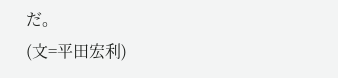だ。
(文=平田宏利)